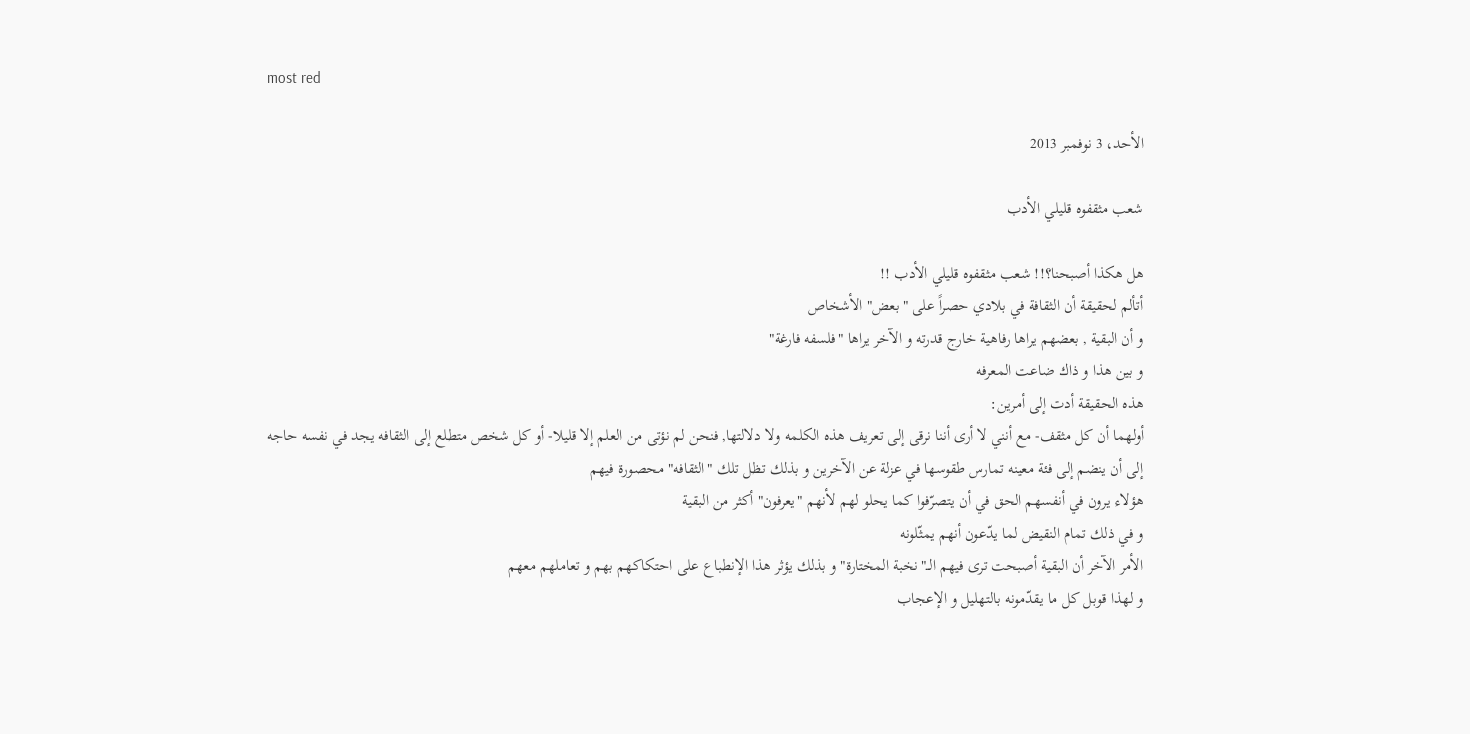most red

الأحد، 3 نوفمبر 2013

شعب مثقفوه قليلي الأدب

هل هكذا أصبحنا؟!! شعب مثقفوه قليلي الأدب !!
أتألم لحقيقة أن الثقافة في بلادي حصراً على "بعض" الأشخاص
و أن البقية , بعضهم يراها رفاهية خارج قدرته و الآخر يراها "فلسفه فارغة"
و بين هذا و ذاك ضاعت المعرفه
هذه الحقيقة أدت إلى أمرين:
أولهما أن كل مثقف- مع أنني لا أرى أننا نرقى إلى تعريف هذه الكلمه ولا دلالتها, فنحن لم نؤتى من العلم إلا قليلا- أو كل شخص متطلع إلى الثقافه يجد في نفسه حاجه
إلى أن ينضم إلى فئة معينه تمارس طقوسها في عزلة عن الآخرين و بذلك تظل تلك "الثقافه" محصورة فيهم
هؤلاء يرون في أنفسهم الحق في أن يتصرّفوا كما يحلو لهم لأنهم "يعرفون" أكثر من البقية
و في ذلك تمام النقيض لما يدّعون أنهم يمثّلونه
الأمر الآخر أن البقية أصبحت ترى فيهم الــ"نخبة المختارة" و بذلك يؤثر هذا الإنطباع على احتكاكهم بهم و تعاملهم معهم
و لهذا قوبل كل ما يقدّمونه بالتهليل و الإعجاب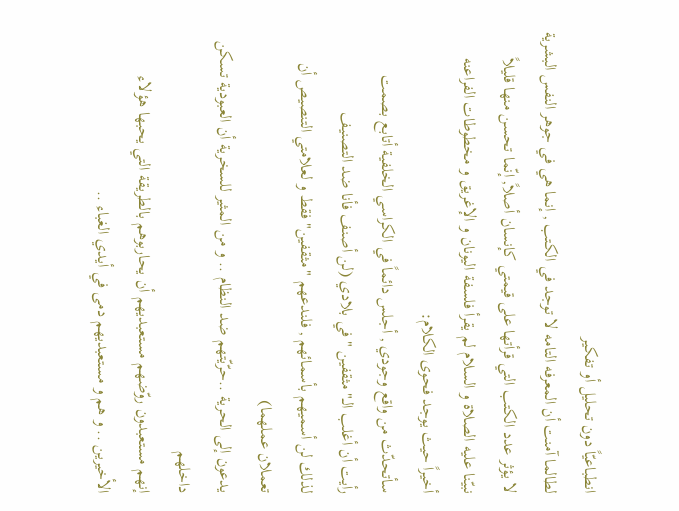انطباعيّاً دون تحليل أو تفكير
لطالما آمنت أن المعرفه التامه لا توجد في الكتب , إنما هي في جوهر النفس البشرية
لا يؤثر عدد الكتب التي قرأتها على قيمتي كإنسان أصلاً, إنّما تحسن منها قليلاً
نبيّنا عليه الصلاة و السلام لم يقرأ فلسفة اليونان و الإغريق و مخطوطات الفراعنه
أخيراً حيث يوجد فحوى الكلام:
سأتحدّث من واقع وجودي , أجلس دائماً في الكراسي الخلفية أتابع بصمت
رأيت أن أغلب الــ"مثقفين " في بلادي (لن أصنف فأنا ضد التصنيف
لذلك لن أسميهم بأسمائهم , فلندعهم "مثقفين" فقط و لعلامتي التنصيص أن تعملان عملهما)
يدعون إلى الحرية ..حرّيّتهم ضد النظام .. و من المثير للسخرية أن العبودية تسكن داخلهم
إنهم مستعبدون روّضهم مستعبديهم أن يحاربوهم بالطريقة التي يحبها هؤلاء الأخيرين .. و هم و مستعبديهم دمى في أيدي الغباء ..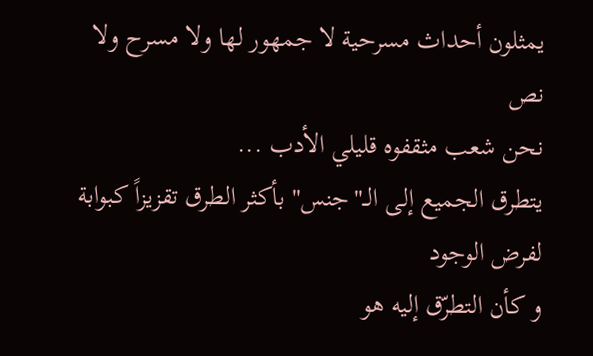يمثلون أحداث مسرحية لا جمهور لها ولا مسرح ولا نص
نحن شعب مثقفوه قليلي الأدب ...
يتطرق الجميع إلى الــ"جنس" بأكثر الطرق تقزيزاً كبوابة لفرض الوجود
و كأن التطرّق إليه هو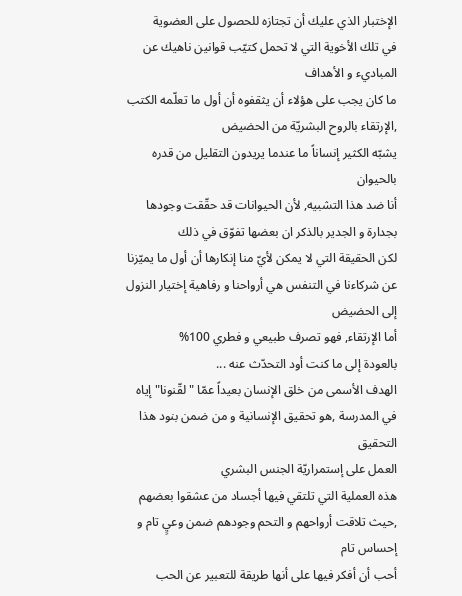الإختبار الذي عليك أن تجتازه للحصول على العضوية
في تلك الأخوية التي لا تحمل كتيّب قوانين ناهيك عن المباديء و الأهداف
ما كان يجب على هؤلاء أن يثقفوه أن أول ما تعلّمه الكتب ,الإرتقاء بالروح البشريّة من الحضيض
يشبّه الكثير إنساناً ما عندما يريدون التقليل من قدره بالحيوان
أنا ضد هذا التشبيه, لأن الحيوانات قد حقّقت وجودها بجدارة و الجدير بالذكر ان بعضها تفوّق في ذلك
لكن الحقيقة التي لا يمكن لأيّ منا إنكارها أن أول ما يميّزنا عن شركاءنا في التنفس هي أرواحنا و رفاهية إختيار النزول إلى الحضيض
أما الإرتقاء, فهو تصرف طبيعي و فطري 100%
بالعودة إلى ما كنت أود التحدّث عنه ...
الهدف الأسمى من خلق الإنسان بعيداً عمّا "لقّنونا" إياه في المدرسة ,هو تحقيق الإنسانية و من ضمن بنود هذا التحقيق
العمل على إستمراريّة الجنس البشري
هذه العملية التي تلتقي فيها أجساد من عشقوا بعضهم ,حيث تلاقت أرواحهم و التحم وجودهم ضمن وعيٍ تام و إحساس تام
أحب أن أفكر فيها على أنها طريقة للتعبير عن الحب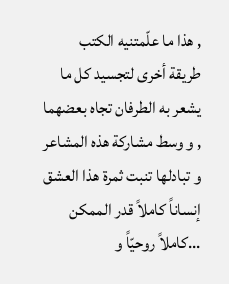, هذا ما علّمتنيه الكتب
طريقة أخرى لتجسيد كل ما يشعر به الطرفان تجاه بعضهما , و وسط مشاركة هذه المشاعر و تبادلها تنبت ثمرة هذا العشق
إنساناً كاملاً قدر الممكن ...كاملاً روحيّاً و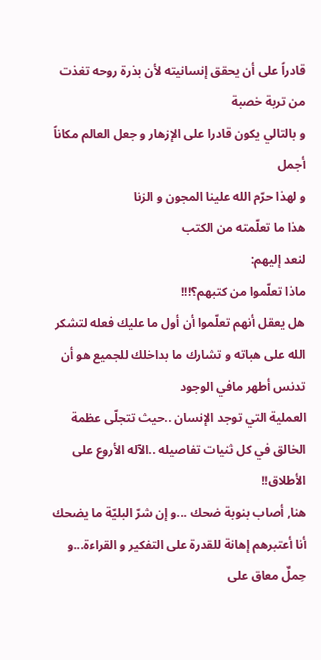قادراً على أن يحقق إنسانيته لأن بذرة روحه تغذت من تربة خصبة
و بالتالي يكون قادرا على الإزهار و جعل العالم مكاناً أجمل
و لهذا حرّم الله علينا المجون و الزنا
هذا ما تعلّمته من الكتب
لنعد إليهم:
ماذا تعلّموا من كتبهم؟!!!
هل يعقل أنهم تعلّموا أن أول ما عليك فعله لتشكر الله على هباته و تشارك ما بداخلك للجميع هو أن تدنس أطهر مافي الوجود
العملية التي توجد الإنسان ..حيث تتجلّى عظمة الخالق في كل ثنيات تفاصيله ..الآله الأروع على الأطلاق!!
هنا, أصاب بنوبة ضحك ...و إن شرّ البليّة ما يضحك
أنا أعتبرهم إهانة للقدرة على التفكير و القراءة...و حِملٌ معاق على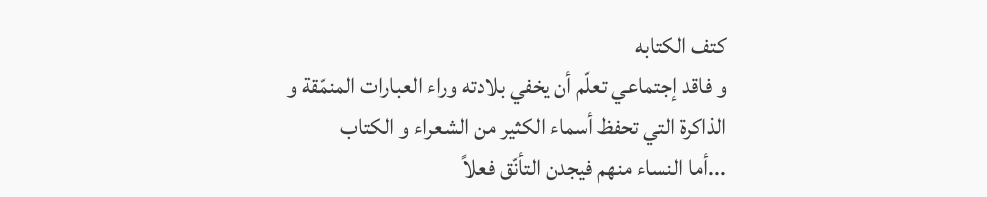كتف الكتابه
و فاقد إجتماعي تعلّم أن يخفي بلادته وراء العبارات المنمّقة و الذاكرة التي تحفظ أسماء الكثير من الشعراء و الكتاب
...أما النساء منهم فيجدن التأنّق فعلاً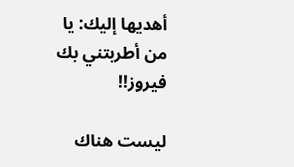أهديها إليك: يا من أطربتني بك فيروز!!

ليست هناك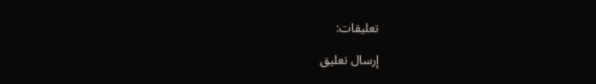تعليقات:

إرسال تعليق